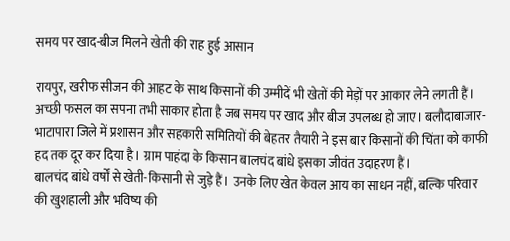समय पर खाद-बीज मिलने खेती की राह हुई आसान

रायपुर, खरीफ सीजन की आहट के साथ किसानों की उम्मीदें भी खेतों की मेड़ों पर आकार लेने लगती हैं। अच्छी फसल का सपना तभी साकार होता है जब समय पर खाद और बीज उपलब्ध हो जाए। बलौदाबाजार-भाटापारा जिले में प्रशासन और सहकारी समितियों की बेहतर तैयारी ने इस बार किसानों की चिंता को काफी हद तक दूर कर दिया है। ग्राम पाहंदा के किसान बालचंद बांधे इसका जीवंत उदाहरण हैं।
बालचंद बांधे वर्षों से खेती-किसानी से जुड़े हैं। उनके लिए खेत केवल आय का साधन नहीं, बल्कि परिवार की खुशहाली और भविष्य की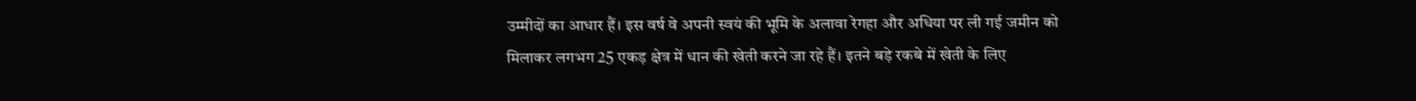उम्मीदों का आधार हैं। इस वर्ष वे अपनी स्वयं की भूमि के अलावा रेगहा और अधिया पर ली गई जमीन को मिलाकर लगभग 25 एकड़ क्षेत्र में धान की खेती करने जा रहे हैं। इतने बड़े रकबे में खेती के लिए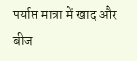पर्याप्त मात्रा में खाद और बीज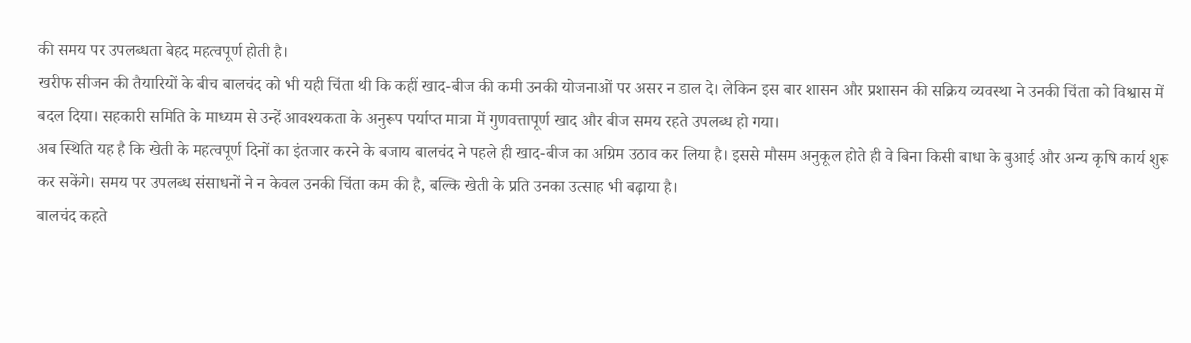की समय पर उपलब्धता बेहद महत्वपूर्ण होती है।
खरीफ सीजन की तैयारियों के बीच बालचंद को भी यही चिंता थी कि कहीं खाद-बीज की कमी उनकी योजनाओं पर असर न डाल दे। लेकिन इस बार शासन और प्रशासन की सक्रिय व्यवस्था ने उनकी चिंता को विश्वास में बदल दिया। सहकारी समिति के माध्यम से उन्हें आवश्यकता के अनुरूप पर्याप्त मात्रा में गुणवत्तापूर्ण खाद और बीज समय रहते उपलब्ध हो गया।
अब स्थिति यह है कि खेती के महत्वपूर्ण दिनों का इंतजार करने के बजाय बालचंद ने पहले ही खाद-बीज का अग्रिम उठाव कर लिया है। इससे मौसम अनुकूल होते ही वे बिना किसी बाधा के बुआई और अन्य कृषि कार्य शुरू कर सकेंगे। समय पर उपलब्ध संसाधनों ने न केवल उनकी चिंता कम की है, बल्कि खेती के प्रति उनका उत्साह भी बढ़ाया है।
बालचंद कहते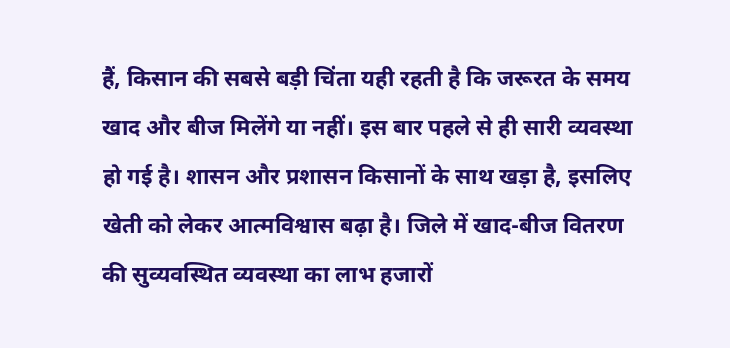हैं, किसान की सबसे बड़ी चिंता यही रहती है कि जरूरत के समय खाद और बीज मिलेंगे या नहीं। इस बार पहले से ही सारी व्यवस्था हो गई है। शासन और प्रशासन किसानों के साथ खड़ा है, इसलिए खेती को लेकर आत्मविश्वास बढ़ा है। जिले में खाद-बीज वितरण की सुव्यवस्थित व्यवस्था का लाभ हजारों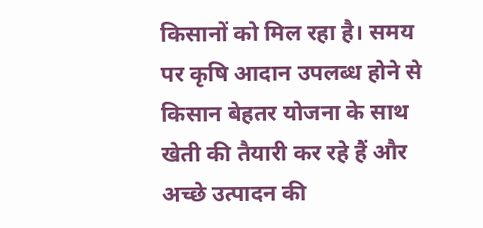किसानों को मिल रहा है। समय पर कृषि आदान उपलब्ध होने से किसान बेहतर योजना के साथ खेती की तैयारी कर रहे हैं और अच्छे उत्पादन की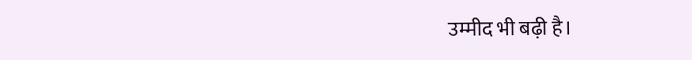उम्मीद भी बढ़ी है।